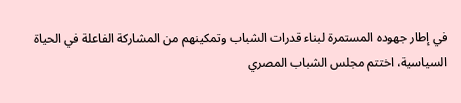في إطار جهوده المستمرة لبناء قدرات الشباب وتمكينهم من المشاركة الفاعلة في الحياة السياسية، اختتم مجلس الشباب المصري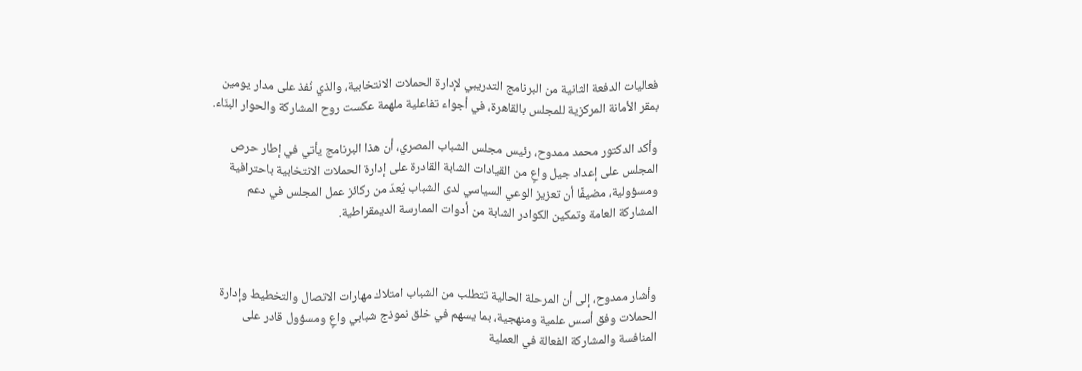فعاليات الدفعة الثانية من البرنامج التدريبي لإدارة الحملات الانتخابية، والذي نُفذ على مدار يومين بمقر الأمانة المركزية للمجلس بالقاهرة، في أجواء تفاعلية ملهمة عكست روح المشاركة والحوار البنّاء.

وأكد الدكتور محمد ممدوح، رئيس مجلس الشباب المصري، أن هذا البرنامج يأتي في إطار حرص المجلس على إعداد جيل واعٍ من القيادات الشابة القادرة على إدارة الحملات الانتخابية باحترافية ومسؤولية، مضيفًا أن تعزيز الوعي السياسي لدى الشباب يُعدّ من ركائز عمل المجلس في دعم المشاركة العامة وتمكين الكوادر الشابة من أدوات الممارسة الديمقراطية.



وأشار ممدوح، إلى أن المرحلة الحالية تتطلب من الشباب امتلاك مهارات الاتصال والتخطيط وإدارة الحملات وفق أسس علمية ومنهجية، بما يسهم في خلق نموذج شبابي واعٍ ومسؤول قادر على المنافسة والمشاركة الفعالة في العملية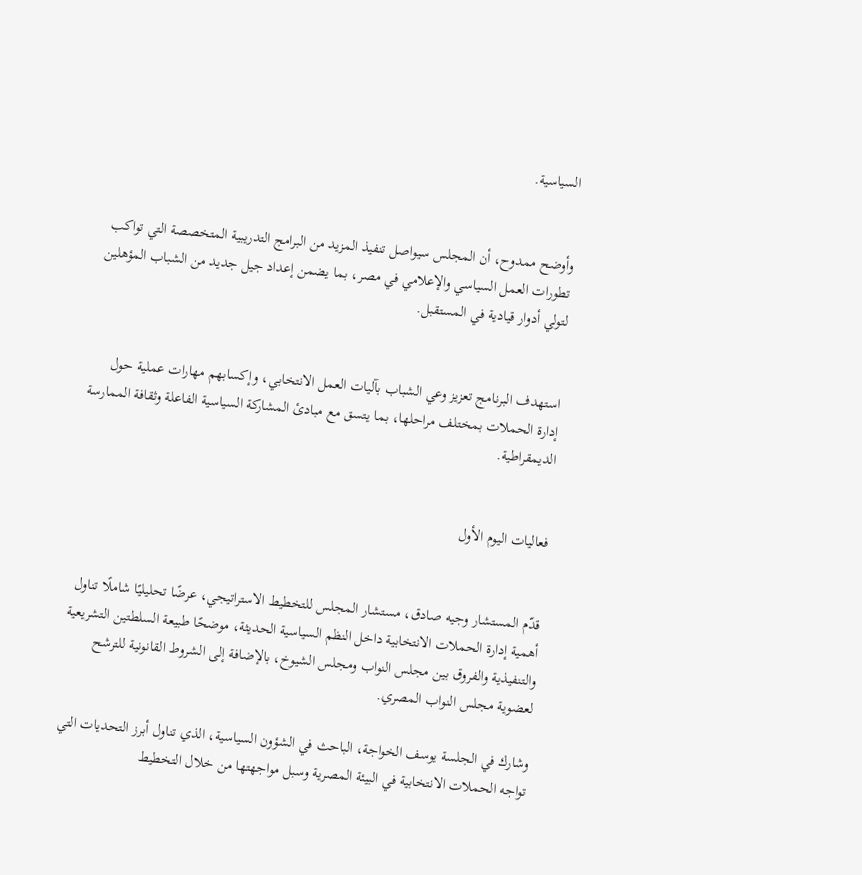السياسية.


وأوضح ممدوح، أن المجلس سيواصل تنفيذ المزيد من البرامج التدريبية المتخصصة التي تواكب تطورات العمل السياسي والإعلامي في مصر، بما يضمن إعداد جيل جديد من الشباب المؤهلين لتولي أدوار قيادية في المستقبل.


استهدف البرنامج تعزيز وعي الشباب بآليات العمل الانتخابي، وإكسابهم مهارات عملية حول إدارة الحملات بمختلف مراحلها، بما يتسق مع مبادئ المشاركة السياسية الفاعلة وثقافة الممارسة الديمقراطية.


فعاليات اليوم الأول


قدّم المستشار وجيه صادق، مستشار المجلس للتخطيط الاستراتيجي، عرضًا تحليليًا شاملًا تناول أهمية إدارة الحملات الانتخابية داخل النظم السياسية الحديثة، موضحًا طبيعة السلطتين التشريعية والتنفيذية والفروق بين مجلس النواب ومجلس الشيوخ، بالإضافة إلى الشروط القانونية للترشح لعضوية مجلس النواب المصري.

وشارك في الجلسة يوسف الخواجة، الباحث في الشؤون السياسية، الذي تناول أبرز التحديات التي تواجه الحملات الانتخابية في البيئة المصرية وسبل مواجهتها من خلال التخطيط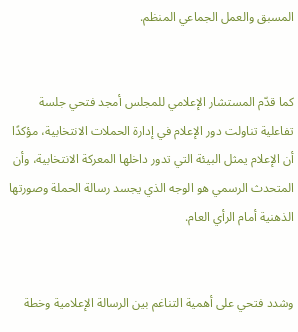المسبق والعمل الجماعي المنظم.


كما قدّم المستشار الإعلامي للمجلس أمجد فتحي جلسة تفاعلية تناولت دور الإعلام في إدارة الحملات الانتخابية، مؤكدًا أن الإعلام يمثل البيئة التي تدور داخلها المعركة الانتخابية، وأن المتحدث الرسمي هو الوجه الذي يجسد رسالة الحملة وصورتها الذهنية أمام الرأي العام.


وشدد فتحي على أهمية التناغم بين الرسالة الإعلامية وخطة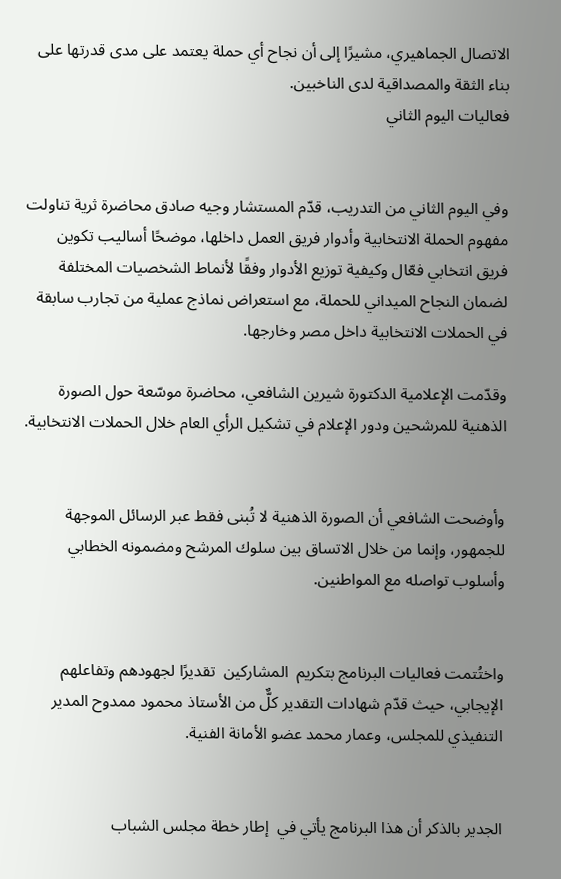الاتصال الجماهيري، مشيرًا إلى أن نجاح أي حملة يعتمد على مدى قدرتها على بناء الثقة والمصداقية لدى الناخبين.
فعاليات اليوم الثاني


وفي اليوم الثاني من التدريب، قدّم المستشار وجيه صادق محاضرة ثرية تناولت مفهوم الحملة الانتخابية وأدوار فريق العمل داخلها، موضحًا أساليب تكوين فريق انتخابي فعّال وكيفية توزيع الأدوار وفقًا لأنماط الشخصيات المختلفة لضمان النجاح الميداني للحملة، مع استعراض نماذج عملية من تجارب سابقة في الحملات الانتخابية داخل مصر وخارجها.

وقدّمت الإعلامية الدكتورة شيرين الشافعي، محاضرة موسّعة حول الصورة الذهنية للمرشحين ودور الإعلام في تشكيل الرأي العام خلال الحملات الانتخابية.


وأوضحت الشافعي أن الصورة الذهنية لا تُبنى فقط عبر الرسائل الموجهة للجمهور، وإنما من خلال الاتساق بين سلوك المرشح ومضمونه الخطابي وأسلوب تواصله مع المواطنين.


واختُتمت فعاليات البرنامج بتكريم  المشاركين  تقديرًا لجهودهم وتفاعلهم الإيجابي، حيث قدّم شهادات التقدير كلٌّ من الأستاذ محمود ممدوح المدير التنفيذي للمجلس، وعمار محمد عضو الأمانة الفنية.


الجدير بالذكر أن هذا البرنامج يأتي في  إطار خطة مجلس الشباب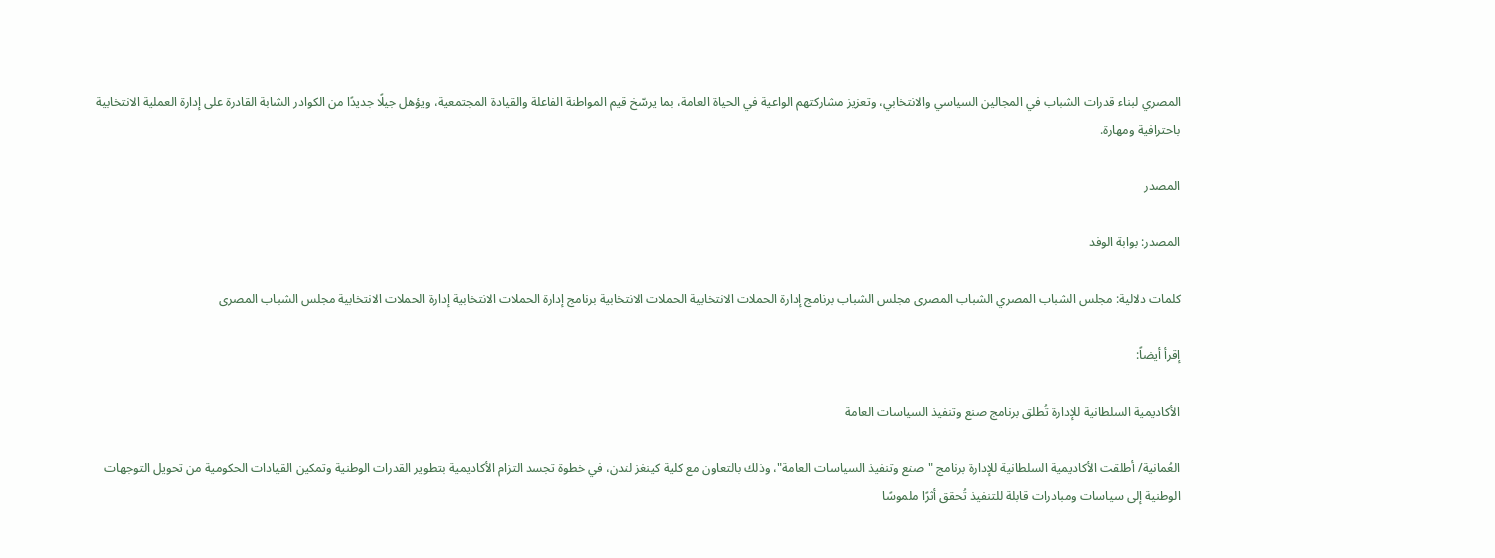المصري لبناء قدرات الشباب في المجالين السياسي والانتخابي، وتعزيز مشاركتهم الواعية في الحياة العامة، بما يرسّخ قيم المواطنة الفاعلة والقيادة المجتمعية، ويؤهل جيلًا جديدًا من الكوادر الشابة القادرة على إدارة العملية الانتخابية باحترافية ومهارة.

المصدر

المصدر: بوابة الوفد

كلمات دلالية: مجلس الشباب المصري الشباب المصرى مجلس الشباب برنامج إدارة الحملات الانتخابية الحملات الانتخابية برنامج إدارة الحملات الانتخابية إدارة الحملات الانتخابیة مجلس الشباب المصری

إقرأ أيضاً:

الأكاديمية السلطانية للإدارة تُطلق برنامج صنع وتنفيذ السياسات العامة

العُمانية/ أطلقت الأكاديمية السلطانية للإدارة برنامج "صنع وتنفيذ السياسات العامة"، وذلك بالتعاون مع كلية كينغز لندن، في خطوة تجسد التزام الأكاديمية بتطوير القدرات الوطنية وتمكين القيادات الحكومية من تحويل التوجهات الوطنية إلى سياسات ومبادرات قابلة للتنفيذ تُحقق أثرًا ملموسًا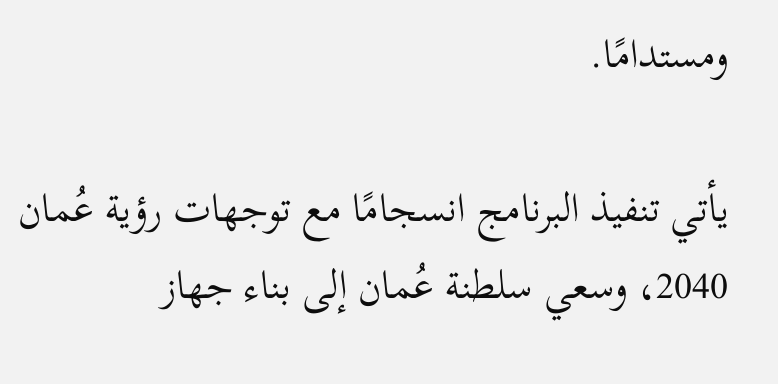ومستدامًا.

يأتي تنفيذ البرنامج انسجامًا مع توجهات رؤية عُمان 2040، وسعي سلطنة عُمان إلى بناء جهاز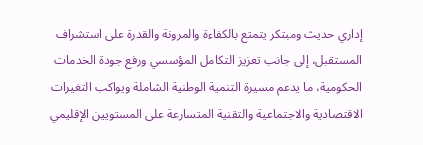إداري حديث ومبتكر يتمتع بالكفاءة والمرونة والقدرة على استشراف المستقبل، إلى جانب تعزيز التكامل المؤسسي ورفع جودة الخدمات الحكومية، ما يدعم مسيرة التنمية الوطنية الشاملة ويواكب التغيرات الاقتصادية والاجتماعية والتقنية المتسارعة على المستويين الإقليمي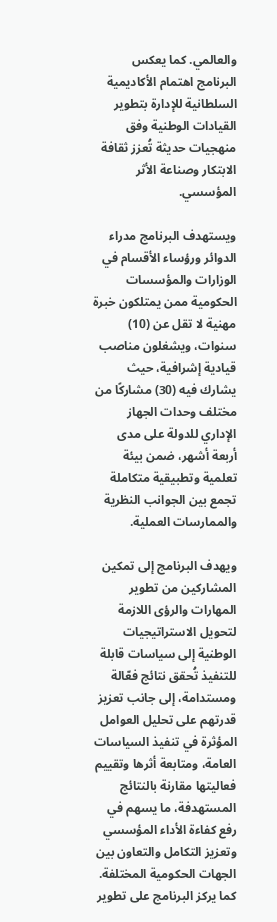والعالمي. كما يعكس البرنامج اهتمام الأكاديمية السلطانية للإدارة بتطوير القيادات الوطنية وفق منهجيات حديثة تُعزز ثقافة الابتكار وصناعة الأثر المؤسسي.

ويستهدف البرنامج مدراء الدوائر ورؤساء الأقسام في الوزارات والمؤسسات الحكومية ممن يمتلكون خبرة مهنية لا تقل عن (10) سنوات، ويشغلون مناصب قيادية إشرافية، حيث يشارك فيه (30) مشاركًا من مختلف وحدات الجهاز الإداري للدولة على مدى أربعة أشهر، ضمن بيئة تعلمية وتطبيقية متكاملة تجمع بين الجوانب النظرية والممارسات العملية.

ويهدف البرنامج إلى تمكين المشاركين من تطوير المهارات والرؤى اللازمة لتحويل الاستراتيجيات الوطنية إلى سياسات قابلة للتنفيذ تُحقق نتائج فعّالة ومستدامة، إلى جانب تعزيز قدرتهم على تحليل العوامل المؤثرة في تنفيذ السياسات العامة، ومتابعة أثرها وتقييم فعاليتها مقارنة بالنتائج المستهدفة، ما يسهم في رفع كفاءة الأداء المؤسسي وتعزيز التكامل والتعاون بين الجهات الحكومية المختلفة. كما يركز البرنامج على تطوير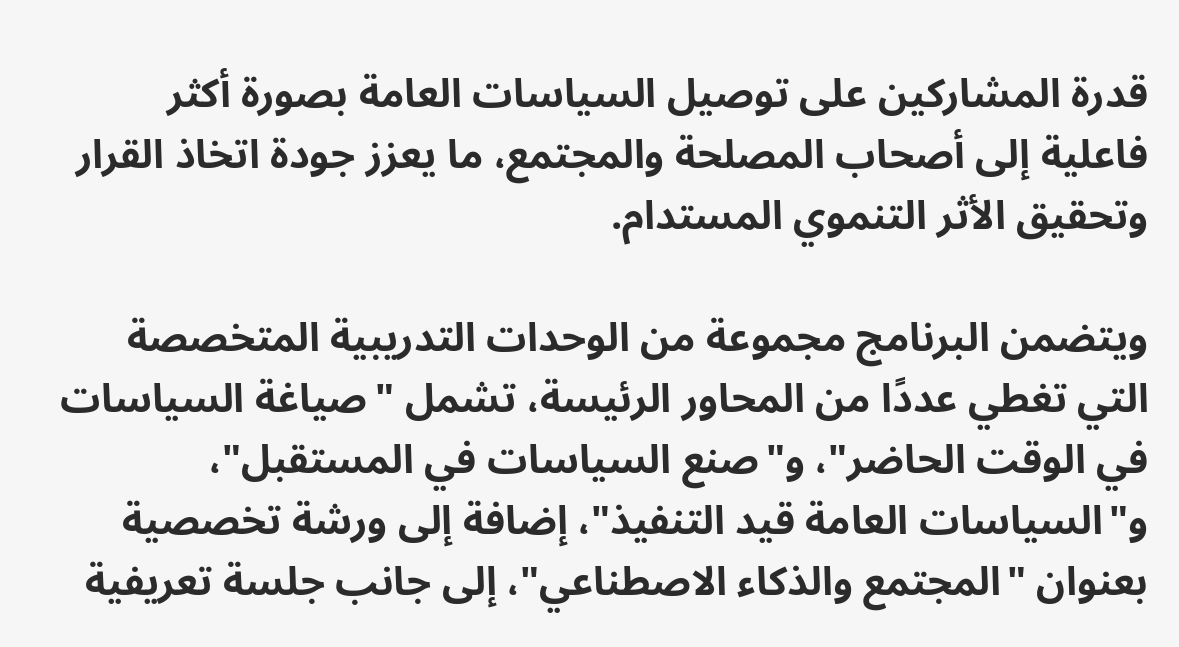قدرة المشاركين على توصيل السياسات العامة بصورة أكثر فاعلية إلى أصحاب المصلحة والمجتمع، ما يعزز جودة اتخاذ القرار وتحقيق الأثر التنموي المستدام.

ويتضمن البرنامج مجموعة من الوحدات التدريبية المتخصصة التي تغطي عددًا من المحاور الرئيسة، تشمل "صياغة السياسات في الوقت الحاضر"، و"صنع السياسات في المستقبل"، و"السياسات العامة قيد التنفيذ"، إضافة إلى ورشة تخصصية بعنوان "المجتمع والذكاء الاصطناعي"، إلى جانب جلسة تعريفية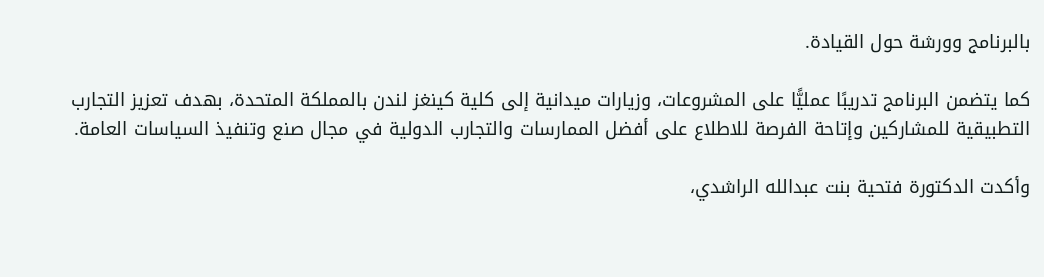بالبرنامج وورشة حول القيادة.

كما يتضمن البرنامج تدريبًا عمليًّا على المشروعات، وزيارات ميدانية إلى كلية كينغز لندن بالمملكة المتحدة، بهدف تعزيز التجارب التطبيقية للمشاركين وإتاحة الفرصة للاطلاع على أفضل الممارسات والتجارب الدولية في مجال صنع وتنفيذ السياسات العامة.

وأكدت الدكتورة فتحية بنت عبدالله الراشدي،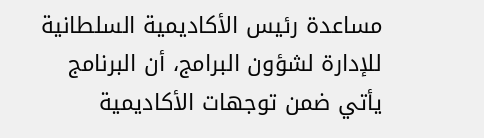مساعدة رئيس الأكاديمية السلطانية للإدارة لشؤون البرامج، أن البرنامج يأتي ضمن توجهات الأكاديمية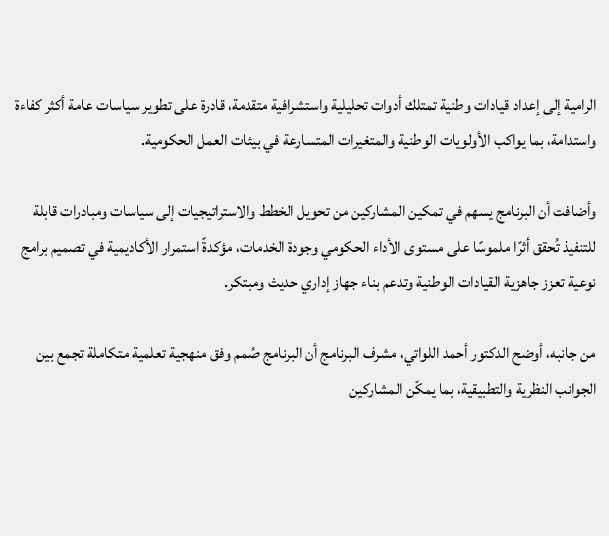الرامية إلى إعداد قيادات وطنية تمتلك أدوات تحليلية واستشرافية متقدمة، قادرة على تطوير سياسات عامة أكثر كفاءة واستدامة، بما يواكب الأولويات الوطنية والمتغيرات المتسارعة في بيئات العمل الحكومية.

وأضافت أن البرنامج يسهم في تمكين المشاركين من تحويل الخطط والاستراتيجيات إلى سياسات ومبادرات قابلة للتنفيذ تُحقق أثرًا ملموسًا على مستوى الأداء الحكومي وجودة الخدمات، مؤكدةً استمرار الأكاديمية في تصميم برامج نوعية تعزز جاهزية القيادات الوطنية وتدعم بناء جهاز إداري حديث ومبتكر.

من جانبه، أوضح الدكتور أحمد اللواتي، مشرف البرنامج أن البرنامج صُمم وفق منهجية تعلمية متكاملة تجمع بين الجوانب النظرية والتطبيقية، بما يمكّن المشاركين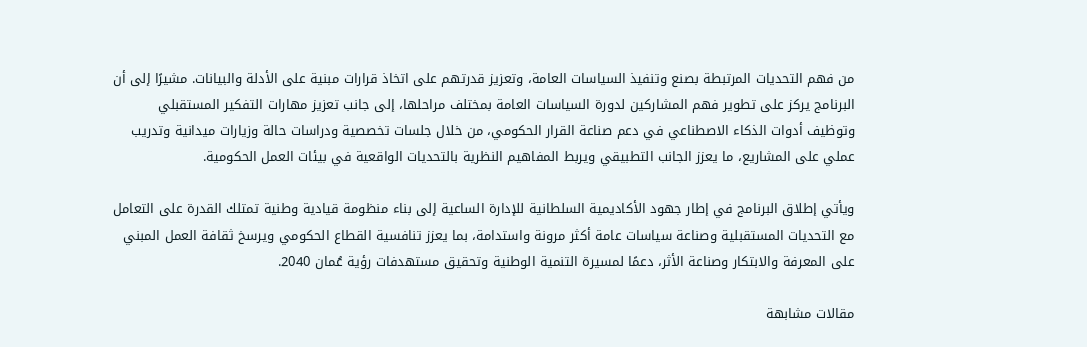من فهم التحديات المرتبطة بصنع وتنفيذ السياسات العامة، وتعزيز قدرتهم على اتخاذ قرارات مبنية على الأدلة والبيانات. مشيرًا إلى أن البرنامج يركز على تطوير فهم المشاركين لدورة السياسات العامة بمختلف مراحلها، إلى جانب تعزيز مهارات التفكير المستقبلي وتوظيف أدوات الذكاء الاصطناعي في دعم صناعة القرار الحكومي، من خلال جلسات تخصصية ودراسات حالة وزيارات ميدانية وتدريب عملي على المشاريع، ما يعزز الجانب التطبيقي ويربط المفاهيم النظرية بالتحديات الواقعية في بيئات العمل الحكومية.

ويأتي إطلاق البرنامج في إطار جهود الأكاديمية السلطانية للإدارة الساعية إلى بناء منظومة قيادية وطنية تمتلك القدرة على التعامل مع التحديات المستقبلية وصناعة سياسات عامة أكثر مرونة واستدامة، بما يعزز تنافسية القطاع الحكومي ويرسخ ثقافة العمل المبني على المعرفة والابتكار وصناعة الأثر، دعمًا لمسيرة التنمية الوطنية وتحقيق مستهدفات رؤية عُمان 2040.

مقالات مشابهة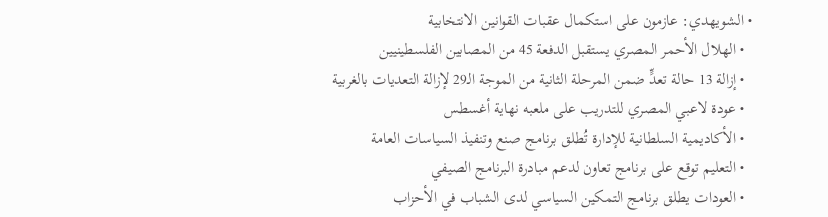• الشويهدي: عازمون على استكمال عقبات القوانين الانتخابية
  • الهلال الأحمر المصري يستقبل الدفعة 45 من المصابين الفلسطينيين
  • إزالة 13 حالة تعدٍّ ضمن المرحلة الثانية من الموجة الـ29 لإزالة التعديات بالغربية
  • عودة لاعبي المصري للتدريب على ملعبه نهاية أغسطس
  • الأكاديمية السلطانية للإدارة تُطلق برنامج صنع وتنفيذ السياسات العامة
  • التعليم توقع على برنامج تعاون لدعم مبادرة البرنامج الصيفي
  • العودات يطلق برنامج التمكين السياسي لدى الشباب في الأحزاب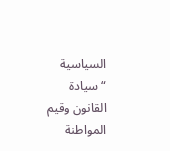السياسية “سيادة القانون وقيم المواطنة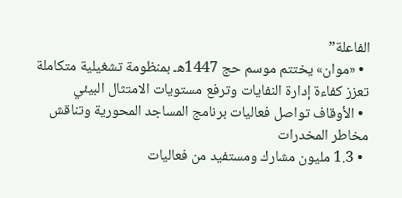الفاعلة”
  • «موان» يختتم موسم حج 1447هـ بمنظومة تشغيلية متكاملة تعزز كفاءة إدارة النفايات وترفع مستويات الامتثال البيئي
  • الأوقاف تواصل فعاليات برنامج المساجد المحورية وتناقش مخاطر المخدرات
  • 1.3 مليون مشارك ومستفيد من فعاليات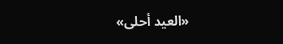«العيد أحلى»